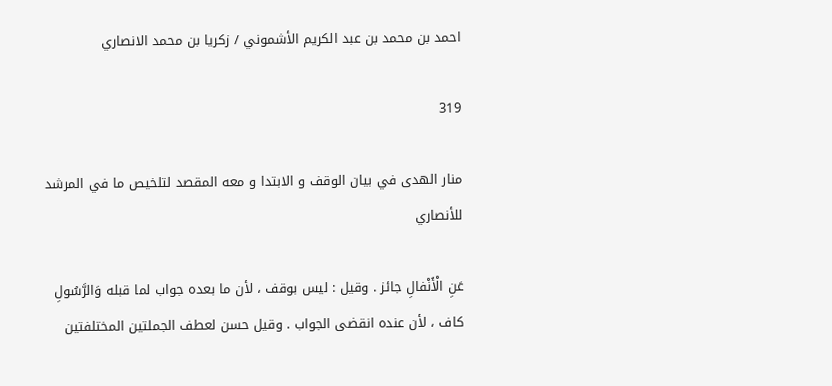احمد بن محمد بن عبد الكريم الأشموني / زكريا بن محمد الانصاري

319

منار الهدى في بيان الوقف و الابتدا و معه المقصد لتلخيص ما في المرشد للأنصاري

عَنِ الْأَنْفالِ جائز . وقيل : ليس بوقف ، لأن ما بعده جواب لما قبله وَالرَّسُولِ كاف ، لأن عنده انقضى الجواب . وقيل حسن لعطف الجملتين المختلفتين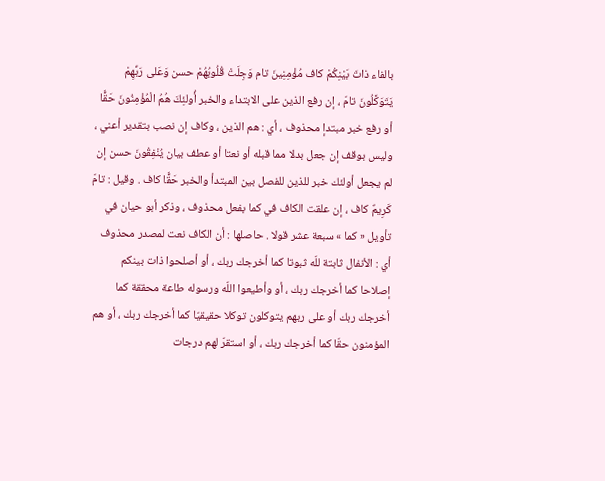بالفاء ذاتَ بَيْنِكُمْ كاف مُؤْمِنِينَ تام وَجِلَتْ قُلُوبُهُمْ حسن وَعَلى رَبِّهِمْ يَتَوَكَّلُونَ تامّ ، إن رفع الذين على الابتداء والخبر أُولئِكَ هُمُ الْمُؤْمِنُونَ حَقًّا أو رفع خبر مبتدإ محذوف ، أي : هم الذين ، وكاف إن نصب بتقدير أعني ، وليس بوقف إن جعل بدلا مما قبله أو نعتا أو عطف بيان يُنْفِقُونَ حسن إن لم يجعل أولئك خبر للذين للفصل بين المبتدأ والخبر حَقًّا كاف . وقيل : تامّ كَرِيمٌ كاف ، إن علقت الكاف في كما بفعل محذوف ، وذكر أبو حيان في تأويل « كما » سبعة عشر قولا . حاصلها : أن الكاف نعت لمصدر محذوف أي : الأنفال ثابتة للّه ثبوتا كما أخرجك ربك ، أو أصلحوا ذات بينكم إصلاحا كما أخرجك ربك ، أو وأطيعوا اللّه ورسوله طاعة محققة كما أخرجك ربك أو على ربهم يتوكلون توكلا حقيقيّا كما أخرجك ربك ، أو هم المؤمنون حقّا كما أخرجك ربك ، أو استقرّ لهم درجات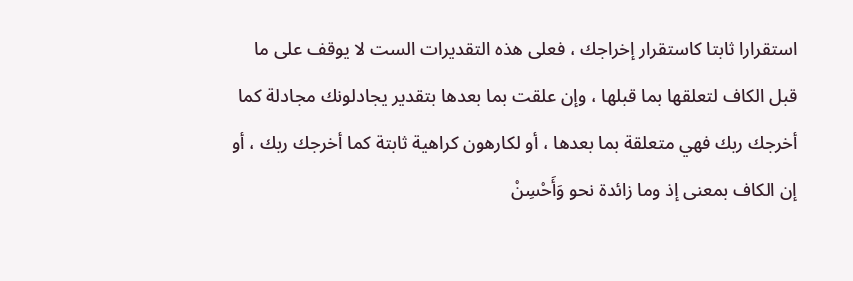استقرارا ثابتا كاستقرار إخراجك ، فعلى هذه التقديرات الست لا يوقف على ما قبل الكاف لتعلقها بما قبلها ، وإن علقت بما بعدها بتقدير يجادلونك مجادلة كما أخرجك ربك فهي متعلقة بما بعدها ، أو لكارهون كراهية ثابتة كما أخرجك ربك ، أو إن الكاف بمعنى إذ وما زائدة نحو وَأَحْسِنْ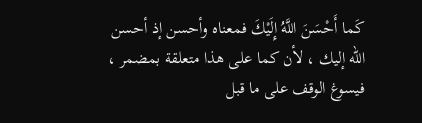كَما أَحْسَنَ اللَّهُ إِلَيْكَ فمعناه وأحسن إذ أحسن اللّه إليك ، لأن كما على هذا متعلقة بمضمر ، فيسوغ الوقف على ما قبل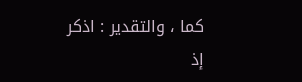كما ، والتقدير : اذكر إذ